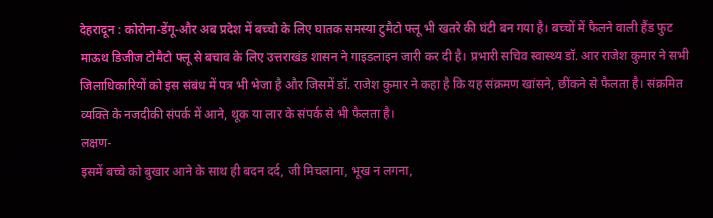देहरादून : कोरोना-डेंगू-और अब प्रदेश में बच्चो के लिए घातक समस्या टुमैटो फ्लू भी खतरे की घंटी बन गया है। बच्चों में फैलने वाली हैंड फुट माऊथ डिजीज टोमैटो फ्लू से बचाव के लिए उत्तराखंड शासन ने गाइडलाइन जारी कर दी है। प्रभारी सचिव स्वास्थ्य डॉ. आर राजेश कुमार ने सभी जिलाधिकारियों को इस संबंध में पत्र भी भेजा है और जिसमें डॉ. राजेश कुमार ने कहा है कि यह संक्रमण खांसने, छींकने से फैलता है। संक्रमित व्यक्ति के नजदीकी संपर्क में आने, थूक या लार के संपर्क से भी फैलता है।
लक्षण-
इसमें बच्चे को बुखार आने के साथ ही बदन दर्द, जी मिचलाना, भूख न लगना,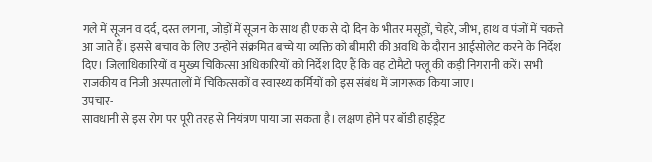गले में सूजन व दर्द, दस्त लगना, जोड़ों में सूजन के साथ ही एक से दो दिन के भीतर मसूड़ों, चेहरे, जीभ, हाथ व पंजों में चकत्ते आ जाते हैं। इससे बचाव के लिए उन्होंने संक्रमित बच्चे या व्यक्ति को बीमारी की अवधि के दौरान आईसोलेट करने के निर्देश दिए। जिलाधिकारियों व मुख्य चिकित्सा अधिकारियों को निर्देश दिए हैं कि वह टोमैटो फ्लू की कड़ी निगरानी करें। सभी राजकीय व निजी अस्पतालों में चिकित्सकों व स्वास्थ्य कर्मियों को इस संबंध में जागरूक किया जाए।
उपचार-
सावधानी से इस रोग पर पूरी तरह से नियंत्रण पाया जा सकता है। लक्षण होने पर बॉडी हाईड्रेट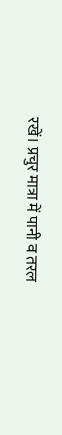रखें। प्रचुर मात्रा में पानी व तरल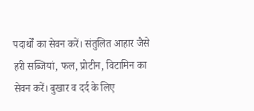पदार्थों का सेवन करें। संतुलित आहार जैसे हरी सब्जियां, फल, प्रोटीन, विटामिन का सेवन करें। बुखार व दर्द के लिए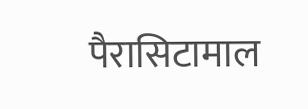पैरासिटामाल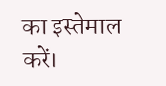का इस्तेमाल करें।